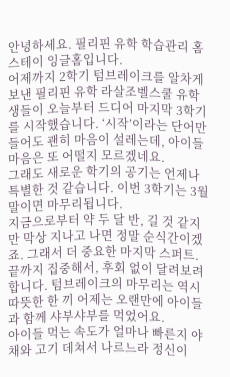안녕하세요. 필리핀 유학 학습관리 홈스테이 잉글홈입니다.
어제까지 2학기 텀브레이크를 알차게 보낸 필리핀 유학 라살조벨스쿨 유학생들이 오늘부터 드디어 마지막 3학기를 시작했습니다. ‘시작’이라는 단어만 들어도 괜히 마음이 설레는데, 아이들 마음은 또 어떨지 모르겠네요.
그래도 새로운 학기의 공기는 언제나 특별한 것 같습니다. 이번 3학기는 3월 말이면 마무리됩니다.
지금으로부터 약 두 달 반, 길 것 같지만 막상 지나고 나면 정말 순식간이겠죠. 그래서 더 중요한 마지막 스퍼트.
끝까지 집중해서, 후회 없이 달려보려 합니다. 텀브레이크의 마무리는 역시 따뜻한 한 끼 어제는 오랜만에 아이들과 함께 샤부샤부를 먹었어요.
아이들 먹는 속도가 얼마나 빠른지 야채와 고기 데쳐서 나르느라 정신이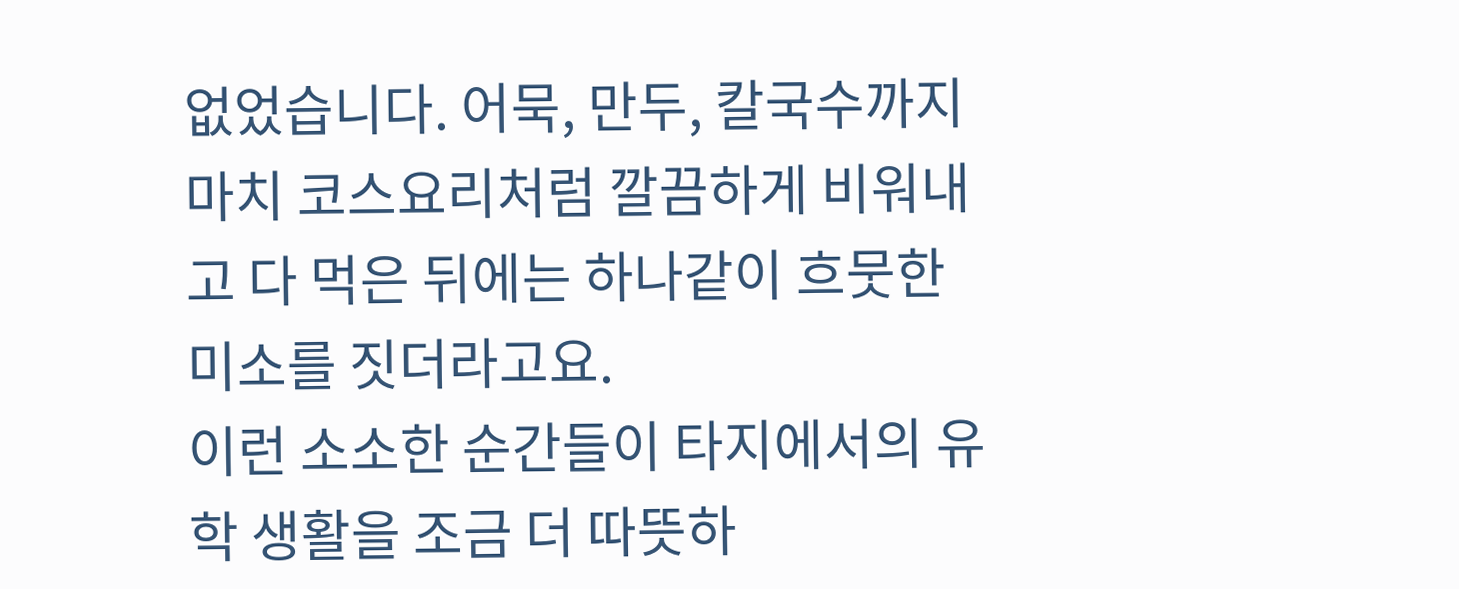없었습니다. 어묵, 만두, 칼국수까지 마치 코스요리처럼 깔끔하게 비워내고 다 먹은 뒤에는 하나같이 흐뭇한 미소를 짓더라고요.
이런 소소한 순간들이 타지에서의 유학 생활을 조금 더 따뜻하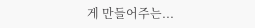게 만들어주는...